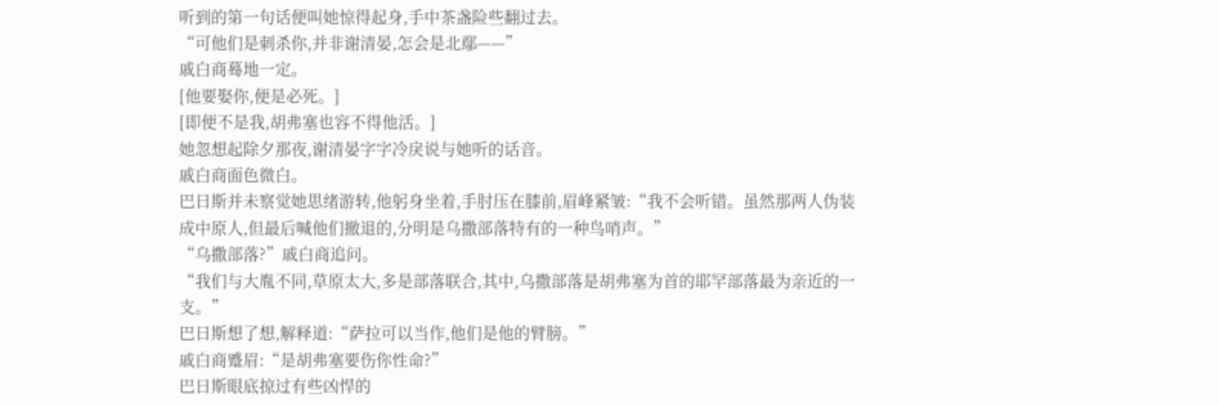听到的第一句话便叫她惊得起身,手中茶盏险些翻过去。
“可他们是刺杀你,并非谢清晏,怎会是北鄢——”
戚白商蓦地一定。
[他要娶你,便是必死。]
[即便不是我,胡弗塞也容不得他活。]
她忽想起除夕那夜,谢清晏字字冷戾说与她听的话音。
戚白商面色微白。
巴日斯并未察觉她思绪游转,他躬身坐着,手肘压在膝前,眉峰紧皱:“我不会听错。虽然那两人伪装成中原人,但最后喊他们撤退的,分明是乌撒部落特有的一种鸟哨声。”
“乌撒部落?”戚白商追问。
“我们与大胤不同,草原太大,多是部落联合,其中,乌撒部落是胡弗塞为首的耶罕部落最为亲近的一支。”
巴日斯想了想,解释道:“萨拉可以当作,他们是他的臂膀。”
戚白商蹙眉:“是胡弗塞要伤你性命?”
巴日斯眼底掠过有些凶悍的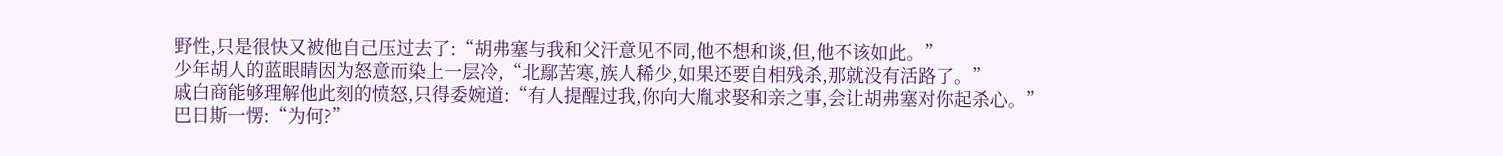野性,只是很快又被他自己压过去了:“胡弗塞与我和父汗意见不同,他不想和谈,但,他不该如此。”
少年胡人的蓝眼睛因为怒意而染上一层冷,“北鄢苦寒,族人稀少,如果还要自相残杀,那就没有活路了。”
戚白商能够理解他此刻的愤怒,只得委婉道:“有人提醒过我,你向大胤求娶和亲之事,会让胡弗塞对你起杀心。”
巴日斯一愣:“为何?”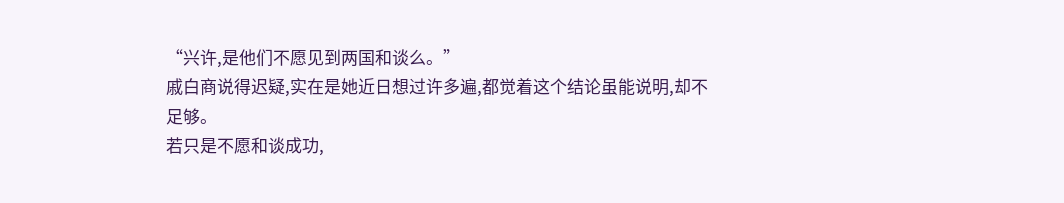“兴许,是他们不愿见到两国和谈么。”
戚白商说得迟疑,实在是她近日想过许多遍,都觉着这个结论虽能说明,却不足够。
若只是不愿和谈成功,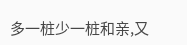多一桩少一桩和亲,又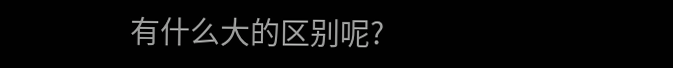有什么大的区别呢?